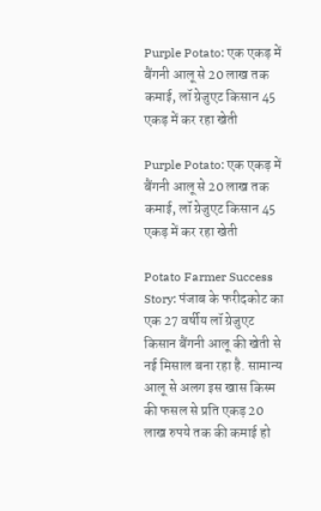Purple Potato: एक एकड़ में बैंगनी आलू से 20 लाख तक कमाई, लॉ ग्रेजुएट किसान 45 एकड़ में कर रहा खेती

Purple Potato: एक एकड़ में बैंगनी आलू से 20 लाख तक कमाई, लॉ ग्रेजुएट किसान 45 एकड़ में कर रहा खेती

Potato Farmer Success Story: पंजाब के फरीदकोट का एक 27 वर्षीय लॉ ग्रेजुएट किसान बैंगनी आलू की खेती से नई मिसाल बना रहा है. सामान्य आलू से अलग इस खास किस्म की फसल से प्रति एकड़ 20 लाख रुपये तक की कमाई हो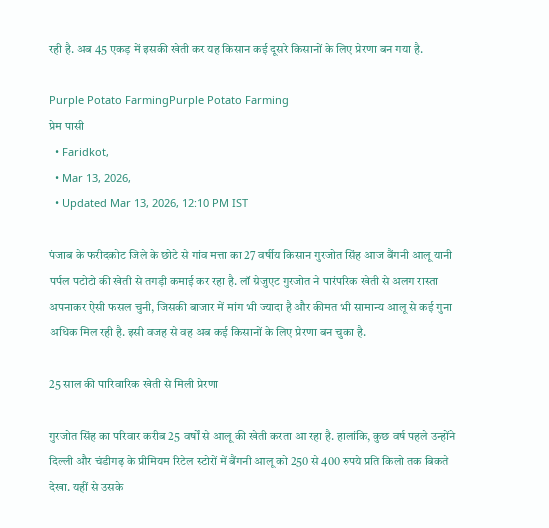रही है. अब 45 एकड़ में इसकी खेती कर यह किसान कई दूसरे किसानों के लिए प्रेरणा बन गया है.

Purple Potato FarmingPurple Potato Farming
प्रेम पासी
  • Faridkot,
  • Mar 13, 2026,
  • Updated Mar 13, 2026, 12:10 PM IST

पंजाब के फरीदकोट जिले के छोटे से गांव मत्ता का 27 वर्षीय किसान गुरजोत सिंह आज बैंगनी आलू यानी पर्पल पटोटो की खेती से तगड़ी कमाई कर रहा है. लॉ ग्रेजुएट गुरजोत ने पारंपरिक खेती से अलग रास्ता अपनाकर ऐसी फसल चुनी, जिसकी बाजार में मांग भी ज्यादा है और कीमत भी सामान्य आलू से कई गुना अधिक मिल रही है. इसी वजह से वह अब कई किसानों के लिए प्रेरणा बन चुका है.

25 साल की पारिवारिक खेती से मिली प्रेरणा

गुरजोत सिंह का परिवार करीब 25 वर्षों से आलू की खेती करता आ रहा है. हालांकि, कुछ वर्ष पहले उन्‍होंने दिल्ली और चंडीगढ़ के प्रीमियम रिटेल स्टोरों में बैंगनी आलू को 250 से 400 रुपये प्रति किलो तक बिकते देखा. यहीं से उसके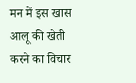मन में इस खास आलू की खेती करने का विचार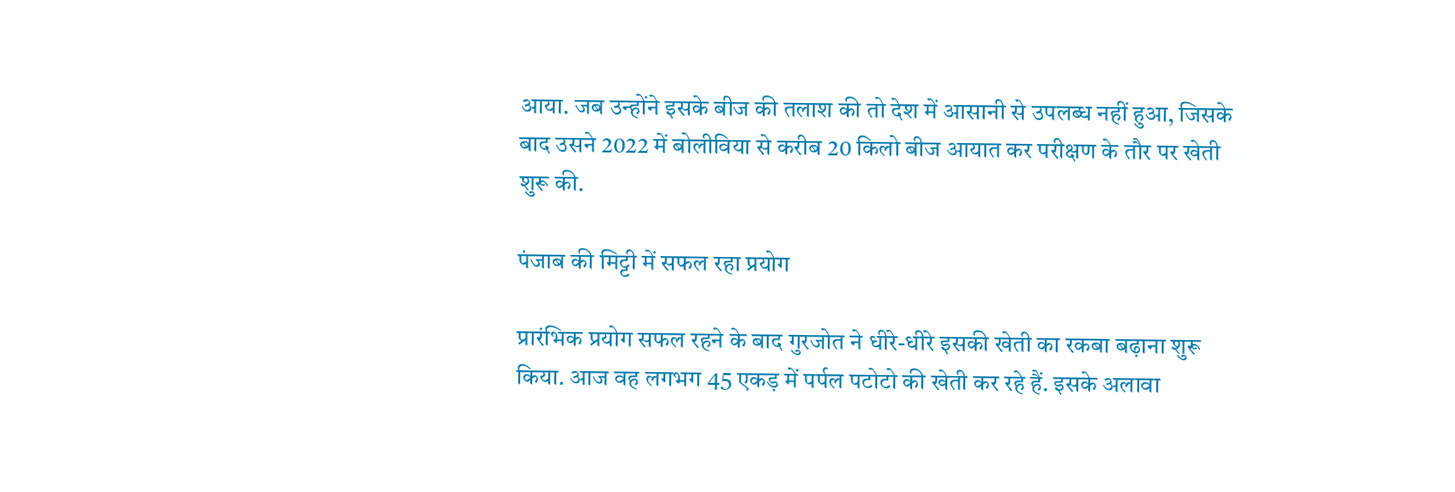आया. जब उन्‍होंने इसके बीज की तलाश की तो देश में आसानी से उपलब्ध नहीं हुआ, जिसके बाद उसने 2022 में बोलीविया से करीब 20 किलो बीज आयात कर परीक्षण के तौर पर खेती शुरू की.

पंजाब की मिट्टी में सफल रहा प्रयोग

प्रारंभिक प्रयोग सफल रहने के बाद गुरजोत ने धीरे-धीरे इसकी खेती का रकबा बढ़ाना शुरू किया. आज वह लगभग 45 एकड़ में पर्पल पटोटो की खेती कर रहे हैं. इसके अलावा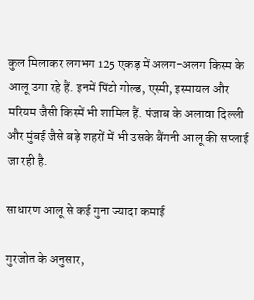कुल मिलाकर लगभग 125 एकड़ में अलग-अलग किस्म के आलू उगा रहे हैं. इनमें पिंटो गोल्ड, एस्मी, इस्मायल और मरियम जैसी किस्में भी शामिल हैं. पंजाब के अलावा दिल्ली और मुंबई जैसे बड़े शहरों में भी उसके बैंगनी आलू की सप्लाई जा रही है.

साधारण आलू से कई गुना ज्यादा कमाई

गुरजोत के अनुसार,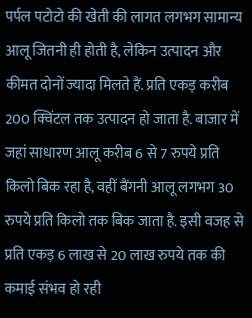पर्पल पटोटो की खेती की लागत लगभग सामान्य आलू जितनी ही होती है, लेकिन उत्पादन और कीमत दोनों ज्यादा मिलते हैं. प्रति एकड़ करीब 200 क्विंटल तक उत्पादन हो जाता है. बाजार में जहां साधारण आलू करीब 6 से 7 रुपये प्रति किलो बिक रहा है, वहीं बैंगनी आलू लगभग 30 रुपये प्रति किलो तक बिक जाता है. इसी वजह से प्रति एकड़ 6 लाख से 20 लाख रुपये तक की कमाई संभव हो रही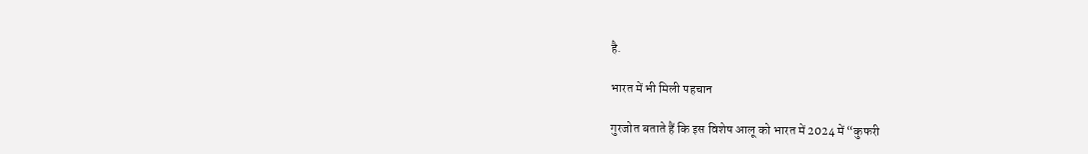है.

भारत में भी मिली पहचान

गुरजोत बताते हैं कि इस विशेष आलू को भारत में 2024 में “कुफरी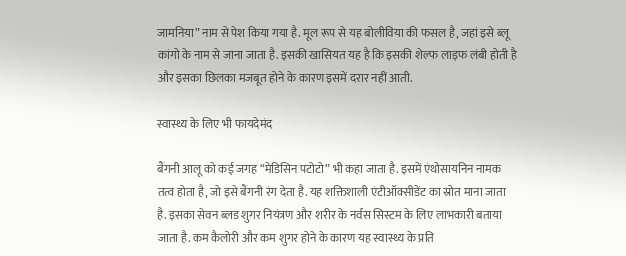जामनिया” नाम से पेश किया गया है. मूल रूप से यह बोलीविया की फसल है, जहां इसे ब्लू कांगो के नाम से जाना जाता है. इसकी खासियत यह है कि इसकी शेल्फ लाइफ लंबी होती है और इसका छिलका मजबूत होने के कारण इसमें दरार नहीं आती.

स्वास्थ्य के लिए भी फायदेमंद

बैंगनी आलू को कई जगह “मेडिसिन पटोटो” भी कहा जाता है. इसमें एंथोसायनिन नामक तत्व होता है, जो इसे बैंगनी रंग देता है. यह शक्तिशाली एंटीऑक्सीडेंट का स्रोत माना जाता है. इसका सेवन ब्लड शुगर नियंत्रण और शरीर के नर्वस सिस्टम के लिए लाभकारी बताया जाता है. कम कैलोरी और कम शुगर होने के कारण यह स्वास्थ्य के प्रति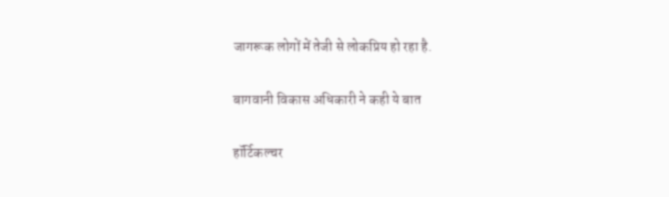जागरूक लोगों में तेजी से लोकप्रिय हो रहा है.

बागवा‍नी विकास अध‍िकारी ने कही ये बात

हॉर्टिकल्चर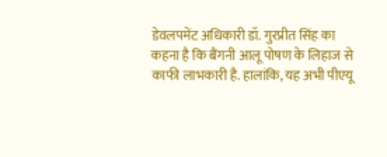डेवलपमेंट अधिकारी डॉ. गुरप्रीत सिंह का कहना है कि बैंगनी आलू पोषण के लिहाज से काफी लाभकारी है. हालांकि, यह अभी पीएयू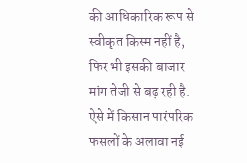की आधिकारिक रूप से स्वीकृत किस्म नहीं है, फिर भी इसकी बाजार मांग तेजी से बढ़ रही है. ऐसे में किसान पारंपरिक फसलों के अलावा नई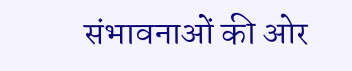संभावनाओं की ओर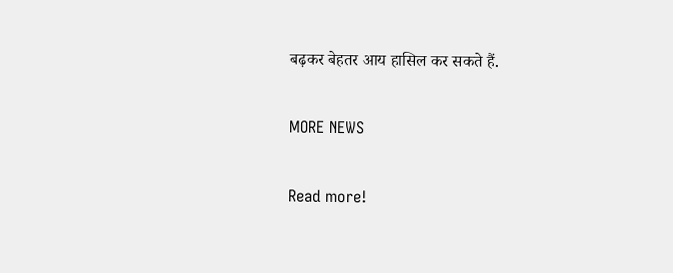बढ़कर बेहतर आय हासिल कर सकते हैं.

MORE NEWS

Read more!